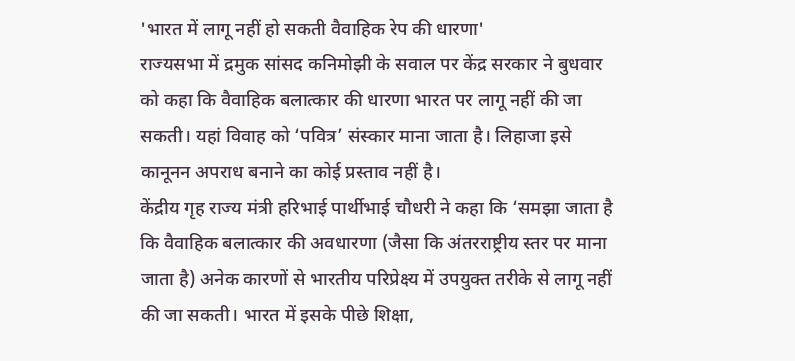'भारत में लागू नहीं हो सकती वैवाहिक रेप की धारणा'
राज्यसभा में द्रमुक सांसद कनिमोझी के सवाल पर केंद्र सरकार ने बुधवार को कहा कि वैवाहिक बलात्कार की धारणा भारत पर लागू नहीं की जा सकती। यहां विवाह को ‘पवित्र’ संस्कार माना जाता है। लिहाजा इसे कानूनन अपराध बनाने का कोई प्रस्ताव नहीं है।
केंद्रीय गृह राज्य मंत्री हरिभाई पार्थीभाई चौधरी ने कहा कि ‘समझा जाता है कि वैवाहिक बलात्कार की अवधारणा (जैसा कि अंतरराष्ट्रीय स्तर पर माना जाता है) अनेक कारणों से भारतीय परिप्रेक्ष्य में उपयुक्त तरीके से लागू नहीं की जा सकती। भारत में इसके पीछे शिक्षा,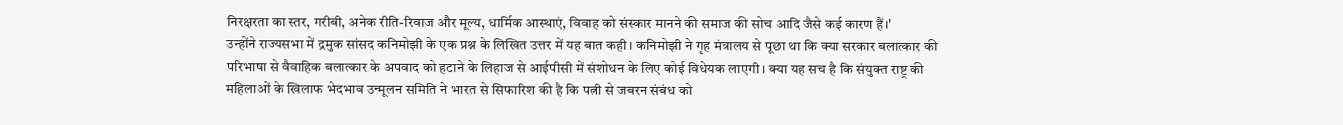निरक्षरता का स्तर, गरीबी, अनेक रीति-रिवाज और मूल्य, धार्मिक आस्थाएं, विवाह को संस्कार मानने की समाज की सोच आदि जैसे कई कारण हैं।'
उन्होंने राज्यसभा में द्रमुक सांसद कनिमोझी के एक प्रश्न के लिखित उत्तर में यह बात कही। कनिमोझी ने गृह मंत्रालय से पूछा था कि क्या सरकार बलात्कार की परिभाषा से वैवाहिक बलात्कार के अपवाद को हटाने के लिहाज से आईपीसी में संशोधन के लिए कोई विधेयक लाएगी। क्या यह सच है कि संयुक्त राष्ट्र की महिलाओं के खिलाफ भेदभाव उन्मूलन समिति ने भारत से सिफारिश की है कि पत्नी से जबरन संबंध को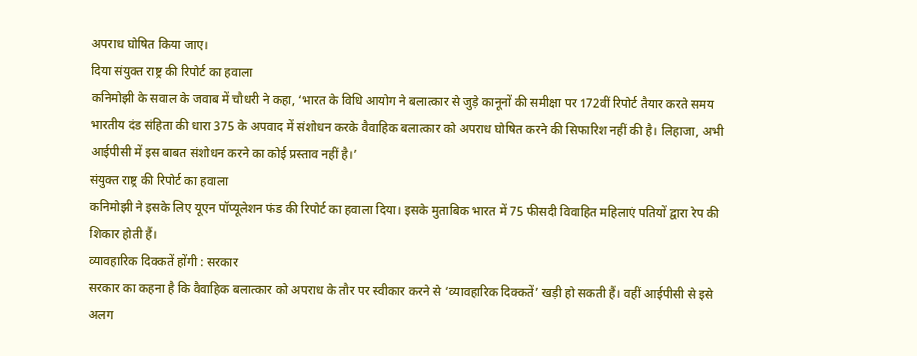अपराध घोषित किया जाए।
दिया संयुक्त राष्ट्र की रिपोर्ट का हवाला
कनिमोझी के सवाल के जवाब में चौधरी ने कहा, ‘भारत के विधि आयोग ने बलात्कार से जुड़े कानूनों की समीक्षा पर 172वीं रिपोर्ट तैयार करते समय भारतीय दंड संहिता की धारा 375 के अपवाद में संशोधन करके वैवाहिक बलात्कार को अपराध घोषित करने की सिफारिश नहीं की है। लिहाजा, अभी आईपीसी में इस बाबत संशोधन करने का कोई प्रस्ताव नहीं है।’
संयुक्त राष्ट्र की रिपोर्ट का हवाला
कनिमोझी ने इसके लिए यूएन पॉप्यूलेशन फंड की रिपोर्ट का हवाला दिया। इसके मुताबिक भारत में 75 फीसदी विवाहित महिलाएं पतियों द्वारा रेप की शिकार होती हैं।
व्यावहारिक दिक्कतें होंगी : सरकार
सरकार का कहना है कि वैवाहिक बलात्कार को अपराध के तौर पर स्वीकार करने से ‘व्यावहारिक दिक्कतें’ खड़ी हो सकती हैं। वहीं आईपीसी से इसे अलग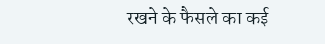रखने के फैसले का कई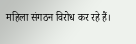महिला संगठन विरोध कर रहे हैं।